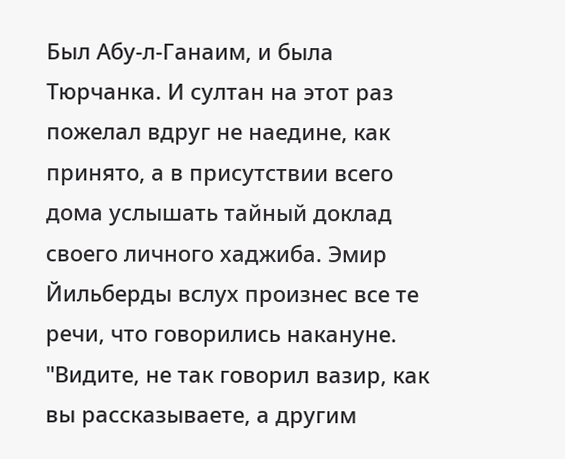Был Абу-л-Ганаим, и была Тюрчанка. И султан на этот раз пожелал вдруг не наедине, как принято, а в присутствии всего дома услышать тайный доклад своего личного хаджиба. Эмир Йильберды вслух произнес все те речи, что говорились накануне. "Видите, не так говорил вазир, как вы рассказываете, а другим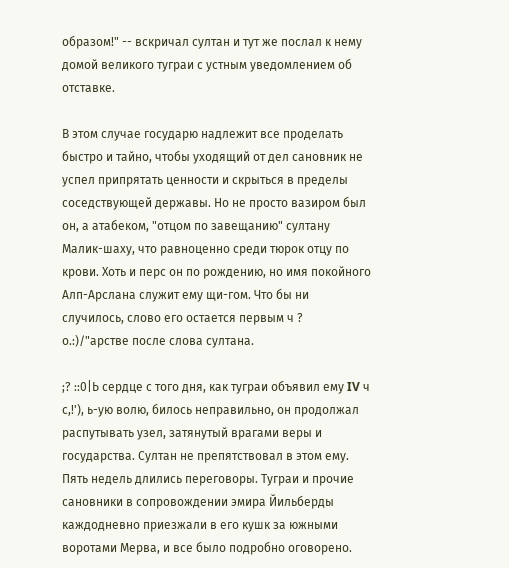образом!" -- вскричал султан и тут же послал к нему домой великого туграи с устным уведомлением об отставке.

В этом случае государю надлежит все проделать быстро и тайно, чтобы уходящий от дел сановник не успел припрятать ценности и скрыться в пределы соседствующей державы. Но не просто вазиром был он, а атабеком, "отцом по завещанию" султану Малик-шаху, что равноценно среди тюрок отцу по крови. Хоть и перс он по рождению, но имя покойного Алп-Арслана служит ему щи-гом. Что бы ни случилось, слово его остается первым ч ? о.:)/"арстве после слова султана.

;? ::0|Ь сердце с того дня, как туграи объявил ему IV ч с,!'), ь-ую волю, билось неправильно, он продолжал распутывать узел, затянутый врагами веры и государства. Султан не препятствовал в этом ему. Пять недель длились переговоры. Туграи и прочие сановники в сопровождении эмира Йильберды каждодневно приезжали в его кушк за южными воротами Мерва, и все было подробно оговорено.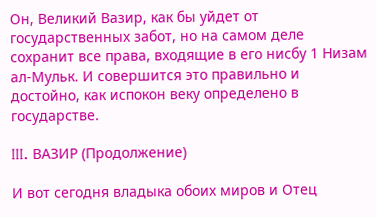Он, Великий Вазир, как бы уйдет от государственных забот, но на самом деле сохранит все права, входящие в его нисбу 1 Низам ал-Мульк. И совершится это правильно и достойно, как испокон веку определено в государстве.

III. ВАЗИР (Продолжение)

И вот сегодня владыка обоих миров и Отец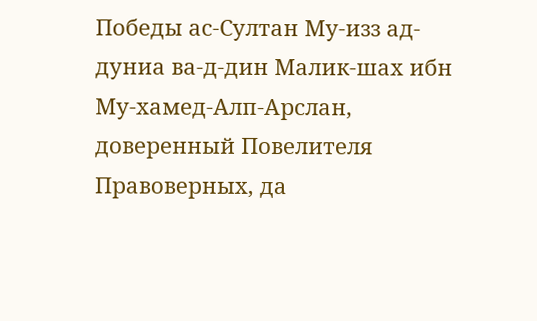Победы ас-Султан Му-изз ад-дуниа ва-д-дин Малик-шах ибн Му-хамед-Алп-Арслан, доверенный Повелителя Правоверных, да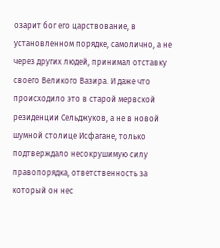озарит бог его царствование, в установленном порядке, самолично, а не через других людей, принимал отставку своего Великого Вазира. И даже что происходило это в старой мервской резиденции Сельджуков, а не в новой шумной столице Исфагане, только подтверждало несокрушимую силу правопорядка, ответственность за который он нес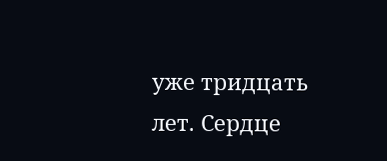уже тридцать лет. Сердце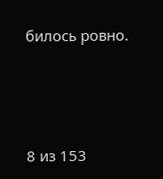билось ровно.



8 из 153